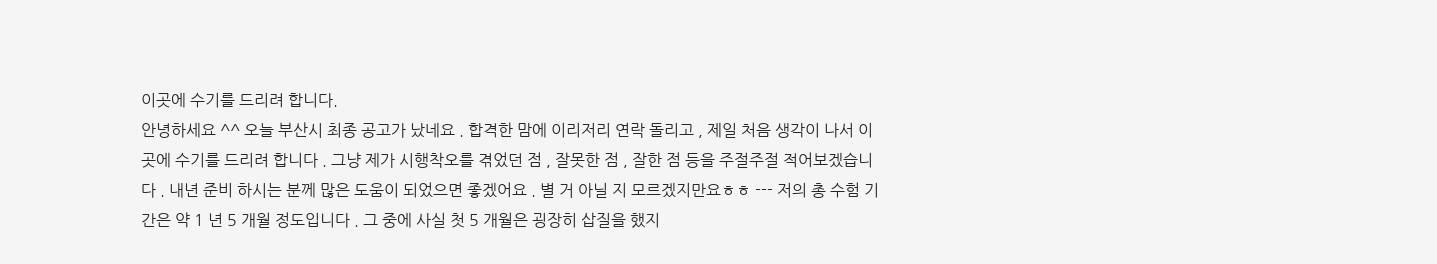이곳에 수기를 드리려 합니다.
안녕하세요 ^^ 오늘 부산시 최종 공고가 났네요 . 합격한 맘에 이리저리 연락 돌리고 , 제일 처음 생각이 나서 이곳에 수기를 드리려 합니다 . 그냥 제가 시행착오를 겪었던 점 , 잘못한 점 , 잘한 점 등을 주절주절 적어보겠습니다 . 내년 준비 하시는 분께 많은 도움이 되었으면 좋겠어요 . 별 거 아닐 지 모르겠지만요ㅎㅎ --- 저의 총 수험 기간은 약 1 년 5 개월 정도입니다 . 그 중에 사실 첫 5 개월은 굉장히 삽질을 했지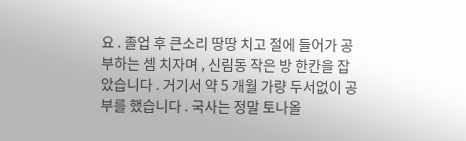요 . 졸업 후 큰소리 땅땅 치고 절에 들어가 공부하는 셈 치자며 , 신림동 작은 방 한칸을 잡았습니다 . 거기서 약 5 개월 가량 두서없이 공부를 했습니다 . 국사는 정말 토나올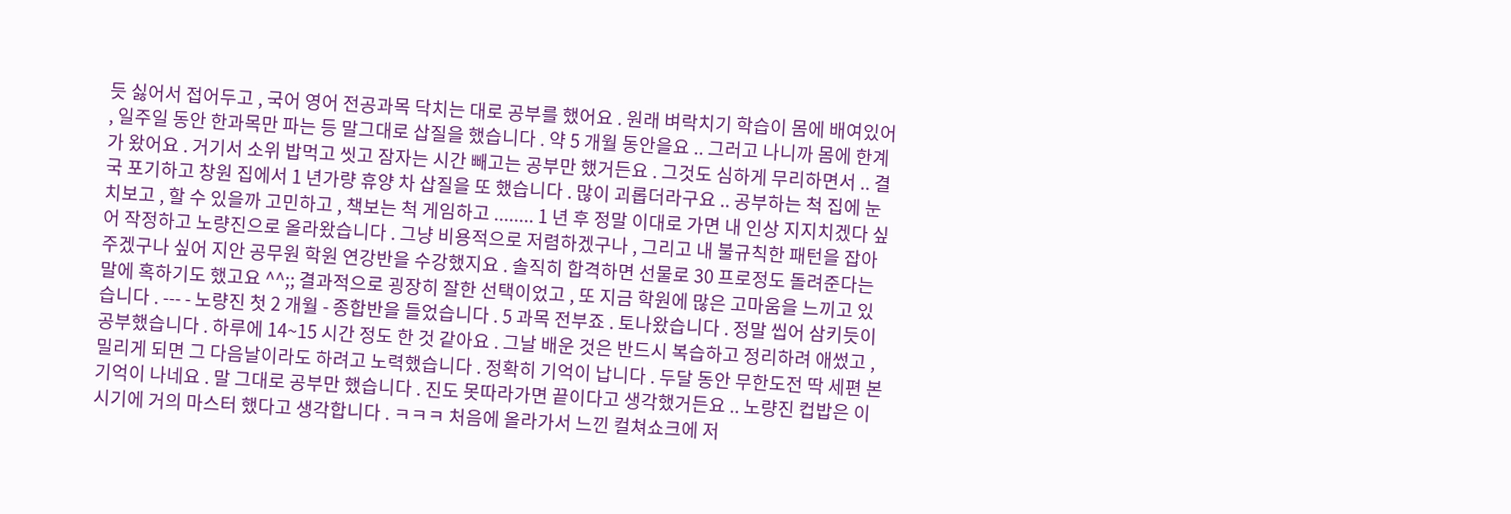듯 싫어서 접어두고 , 국어 영어 전공과목 닥치는 대로 공부를 했어요 . 원래 벼락치기 학습이 몸에 배여있어 , 일주일 동안 한과목만 파는 등 말그대로 삽질을 했습니다 . 약 5 개월 동안을요 .. 그러고 나니까 몸에 한계가 왔어요 . 거기서 소위 밥먹고 씻고 잠자는 시간 빼고는 공부만 했거든요 . 그것도 심하게 무리하면서 .. 결국 포기하고 창원 집에서 1 년가량 휴양 차 삽질을 또 했습니다 . 많이 괴롭더라구요 .. 공부하는 척 집에 눈치보고 , 할 수 있을까 고민하고 , 책보는 척 게임하고 ........ 1 년 후 정말 이대로 가면 내 인상 지지치겠다 싶어 작정하고 노량진으로 올라왔습니다 . 그냥 비용적으로 저렴하겠구나 , 그리고 내 불규칙한 패턴을 잡아주겠구나 싶어 지안 공무원 학원 연강반을 수강했지요 . 솔직히 합격하면 선물로 30 프로정도 돌려준다는 말에 혹하기도 했고요 ^^;; 결과적으로 굉장히 잘한 선택이었고 , 또 지금 학원에 많은 고마움을 느끼고 있습니다 . --- - 노량진 첫 2 개월 - 종합반을 들었습니다 . 5 과목 전부죠 . 토나왔습니다 . 정말 씹어 삼키듯이 공부했습니다 . 하루에 14~15 시간 정도 한 것 같아요 . 그날 배운 것은 반드시 복습하고 정리하려 애썼고 , 밀리게 되면 그 다음날이라도 하려고 노력했습니다 . 정확히 기억이 납니다 . 두달 동안 무한도전 딱 세편 본 기억이 나네요 . 말 그대로 공부만 했습니다 . 진도 못따라가면 끝이다고 생각했거든요 .. 노량진 컵밥은 이 시기에 거의 마스터 했다고 생각합니다 . ㅋㅋㅋ 처음에 올라가서 느낀 컬쳐쇼크에 저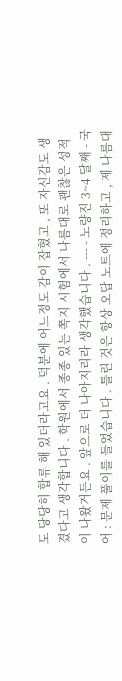도 당당히 합류 해 있더라고요 . 덕분에 어느정도 감이 잡혔고 , 또 자신감도 생겼다고 생각합니다 . 학원에서 종종 있는 쪽지 시험에서 나름대로 괜찮은 성적이 나왔거든요 . 앞으로 더 나아지리라 생각했습니다 . --- - 노량진 3~4 달째 - 국어 : 문제 풀이를 들었습니다 . 틀린 것은 항상 오답 노트에 정리하고 , 제 나름대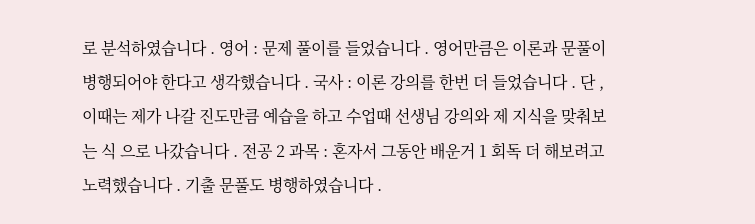로 분석하였습니다 . 영어 : 문제 풀이를 들었습니다 . 영어만큼은 이론과 문풀이 병행되어야 한다고 생각했습니다 . 국사 : 이론 강의를 한번 더 들었습니다 . 단 , 이때는 제가 나갈 진도만큼 예습을 하고 수업때 선생님 강의와 제 지식을 맞춰보는 식 으로 나갔습니다 . 전공 2 과목 : 혼자서 그동안 배운거 1 회독 더 해보려고 노력했습니다 . 기출 문풀도 병행하였습니다 .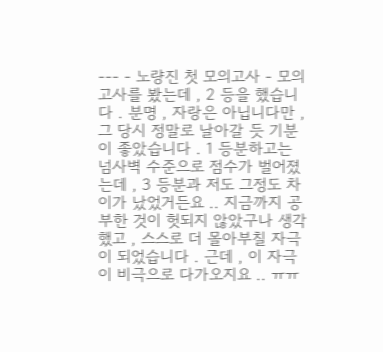--- - 노량진 첫 모의고사 - 모의고사를 봤는데 , 2 등을 했습니다 . 분명 , 자랑은 아닙니다만 , 그 당시 정말로 날아갈 듯 기분이 좋았습니다 . 1 등분하고는 넘사벽 수준으로 점수가 벌어졌는데 , 3 등분과 저도 그정도 차이가 났었거든요 .. 지금까지 공부한 것이 헛되지 않았구나 생각했고 , 스스로 더 몰아부칠 자극이 되었습니다 . 근데 , 이 자극이 비극으로 다가오지요 .. ㅠㅠ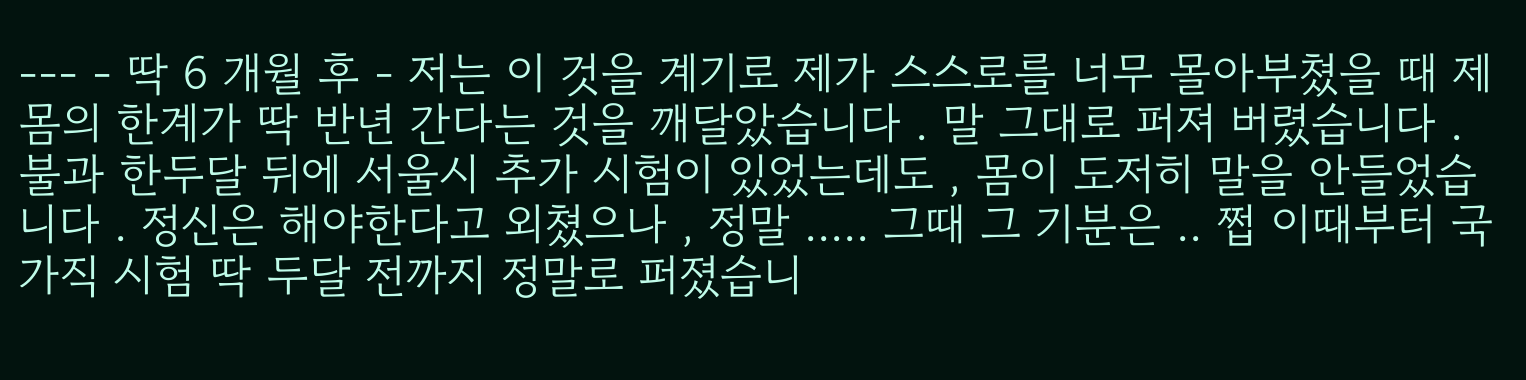--- - 딱 6 개월 후 - 저는 이 것을 계기로 제가 스스로를 너무 몰아부쳤을 때 제 몸의 한계가 딱 반년 간다는 것을 깨달았습니다 . 말 그대로 퍼져 버렸습니다 . 불과 한두달 뒤에 서울시 추가 시험이 있었는데도 , 몸이 도저히 말을 안들었습니다 . 정신은 해야한다고 외쳤으나 , 정말 ..... 그때 그 기분은 .. 쩝 이때부터 국가직 시험 딱 두달 전까지 정말로 퍼졌습니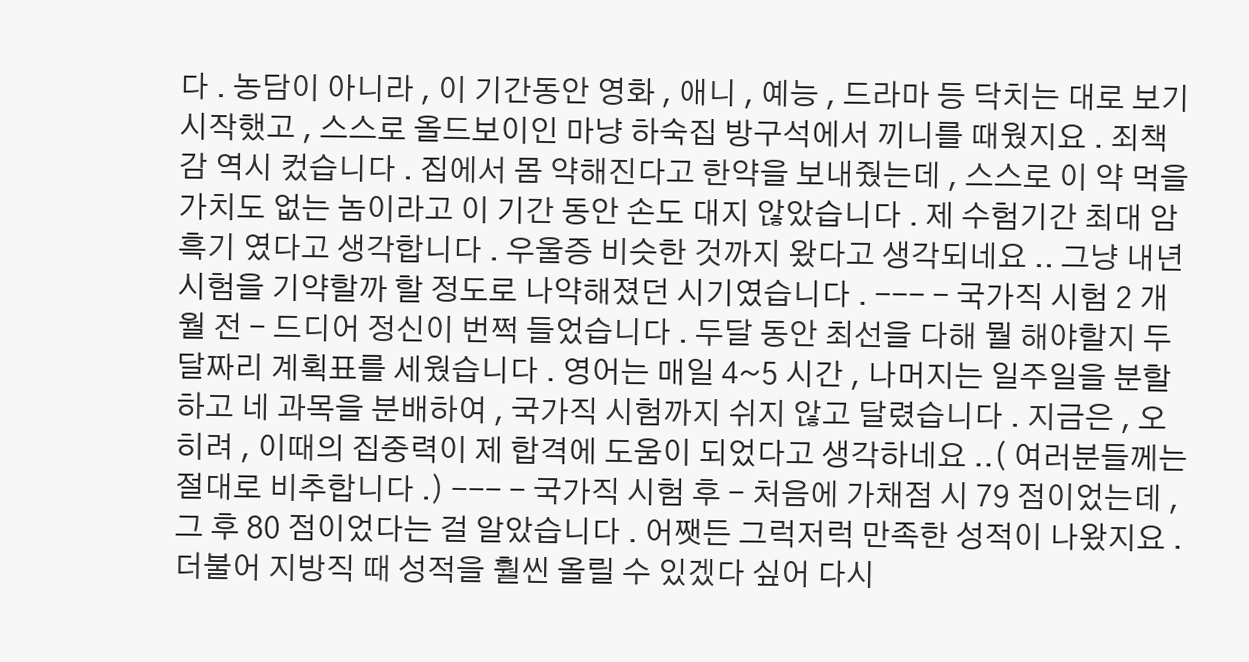다 . 농담이 아니라 , 이 기간동안 영화 , 애니 , 예능 , 드라마 등 닥치는 대로 보기 시작했고 , 스스로 올드보이인 마냥 하숙집 방구석에서 끼니를 때웠지요 . 죄책감 역시 컸습니다 . 집에서 몸 약해진다고 한약을 보내줬는데 , 스스로 이 약 먹을 가치도 없는 놈이라고 이 기간 동안 손도 대지 않았습니다 . 제 수험기간 최대 암흑기 였다고 생각합니다 . 우울증 비슷한 것까지 왔다고 생각되네요 .. 그냥 내년 시험을 기약할까 할 정도로 나약해졌던 시기였습니다 . --- - 국가직 시험 2 개월 전 - 드디어 정신이 번쩍 들었습니다 . 두달 동안 최선을 다해 뭘 해야할지 두달짜리 계획표를 세웠습니다 . 영어는 매일 4~5 시간 , 나머지는 일주일을 분할하고 네 과목을 분배하여 , 국가직 시험까지 쉬지 않고 달렸습니다 . 지금은 , 오히려 , 이때의 집중력이 제 합격에 도움이 되었다고 생각하네요 ..( 여러분들께는 절대로 비추합니다 .) --- - 국가직 시험 후 - 처음에 가채점 시 79 점이었는데 , 그 후 80 점이었다는 걸 알았습니다 . 어쨋든 그럭저럭 만족한 성적이 나왔지요 . 더불어 지방직 때 성적을 훨씬 올릴 수 있겠다 싶어 다시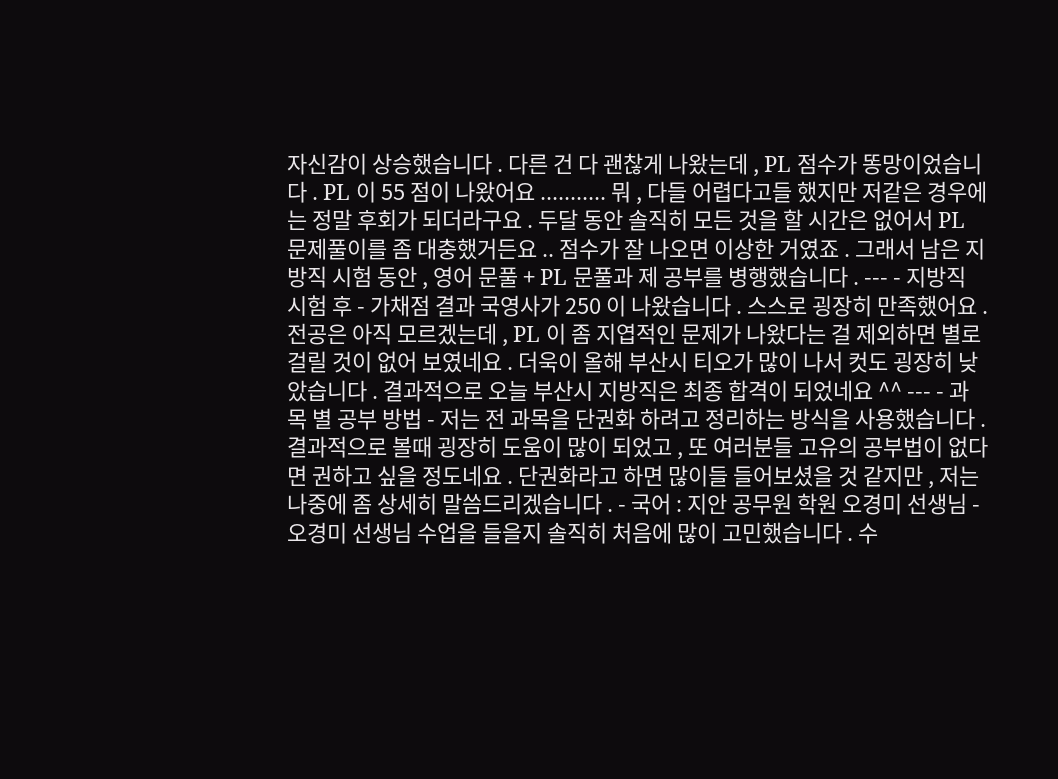자신감이 상승했습니다 . 다른 건 다 괜찮게 나왔는데 , PL 점수가 똥망이었습니다 . PL 이 55 점이 나왔어요 ........... 뭐 , 다들 어렵다고들 했지만 저같은 경우에는 정말 후회가 되더라구요 . 두달 동안 솔직히 모든 것을 할 시간은 없어서 PL 문제풀이를 좀 대충했거든요 .. 점수가 잘 나오면 이상한 거였죠 . 그래서 남은 지방직 시험 동안 , 영어 문풀 + PL 문풀과 제 공부를 병행했습니다 . --- - 지방직 시험 후 - 가채점 결과 국영사가 250 이 나왔습니다 . 스스로 굉장히 만족했어요 . 전공은 아직 모르겠는데 , PL 이 좀 지엽적인 문제가 나왔다는 걸 제외하면 별로 걸릴 것이 없어 보였네요 . 더욱이 올해 부산시 티오가 많이 나서 컷도 굉장히 낮았습니다 . 결과적으로 오늘 부산시 지방직은 최종 합격이 되었네요 ^^ --- - 과목 별 공부 방법 - 저는 전 과목을 단권화 하려고 정리하는 방식을 사용했습니다 . 결과적으로 볼때 굉장히 도움이 많이 되었고 , 또 여러분들 고유의 공부법이 없다면 권하고 싶을 정도네요 . 단권화라고 하면 많이들 들어보셨을 것 같지만 , 저는 나중에 좀 상세히 말씀드리겠습니다 . - 국어 : 지안 공무원 학원 오경미 선생님 - 오경미 선생님 수업을 들을지 솔직히 처음에 많이 고민했습니다 . 수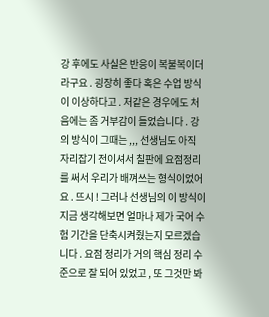강 후에도 사실은 반응이 복불복이더라구요 . 굉장히 좋다 혹은 수업 방식이 이상하다고 . 저같은 경우에도 처음에는 좀 거부감이 들었습니다 . 강의 방식이 그때는 ,,, 선생님도 아직 자리잡기 전이셔서 칠판에 요점정리를 써서 우리가 배껴쓰는 형식이었어요 . 뜨시 ! 그러나 선생님의 이 방식이 지금 생각해보면 얼마나 제가 국어 수험 기간을 단축시켜줬는지 모르겠습니다 . 요점 정리가 거의 핵심 정리 수준으로 잘 되어 있었고 , 또 그것만 봐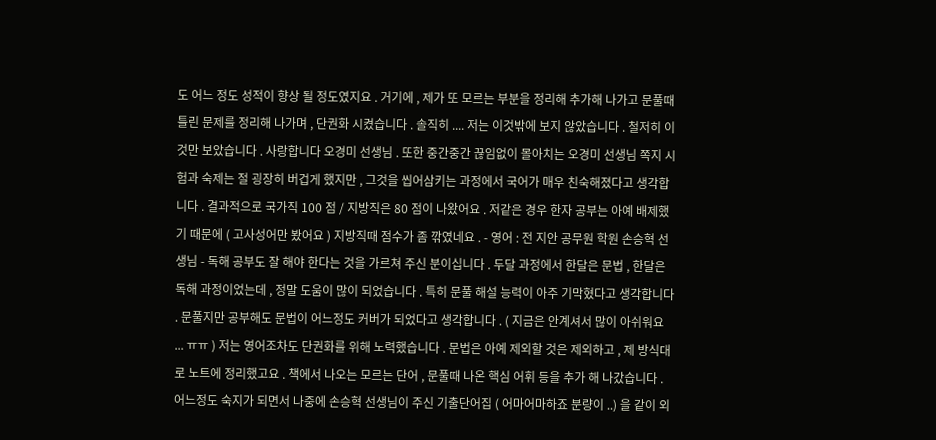도 어느 정도 성적이 향상 될 정도였지요 . 거기에 , 제가 또 모르는 부분을 정리해 추가해 나가고 문풀때 틀린 문제를 정리해 나가며 , 단권화 시켰습니다 . 솔직히 .... 저는 이것밖에 보지 않았습니다 . 철저히 이것만 보았습니다 . 사랑합니다 오경미 선생님 . 또한 중간중간 끊임없이 몰아치는 오경미 선생님 쪽지 시험과 숙제는 절 굉장히 버겁게 했지만 , 그것을 씹어삼키는 과정에서 국어가 매우 친숙해졌다고 생각합니다 . 결과적으로 국가직 100 점 / 지방직은 80 점이 나왔어요 . 저같은 경우 한자 공부는 아예 배제했기 때문에 ( 고사성어만 봤어요 ) 지방직때 점수가 좀 깎였네요 . - 영어 : 전 지안 공무원 학원 손승혁 선생님 - 독해 공부도 잘 해야 한다는 것을 가르쳐 주신 분이십니다 . 두달 과정에서 한달은 문법 , 한달은 독해 과정이었는데 , 정말 도움이 많이 되었습니다 . 특히 문풀 해설 능력이 아주 기막혔다고 생각합니다 . 문풀지만 공부해도 문법이 어느정도 커버가 되었다고 생각합니다 . ( 지금은 안계셔서 많이 아쉬워요 ... ㅠㅠ ) 저는 영어조차도 단권화를 위해 노력했습니다 . 문법은 아예 제외할 것은 제외하고 , 제 방식대로 노트에 정리했고요 . 책에서 나오는 모르는 단어 , 문풀때 나온 핵심 어휘 등을 추가 해 나갔습니다 . 어느정도 숙지가 되면서 나중에 손승혁 선생님이 주신 기출단어집 ( 어마어마하죠 분량이 ..) 을 같이 외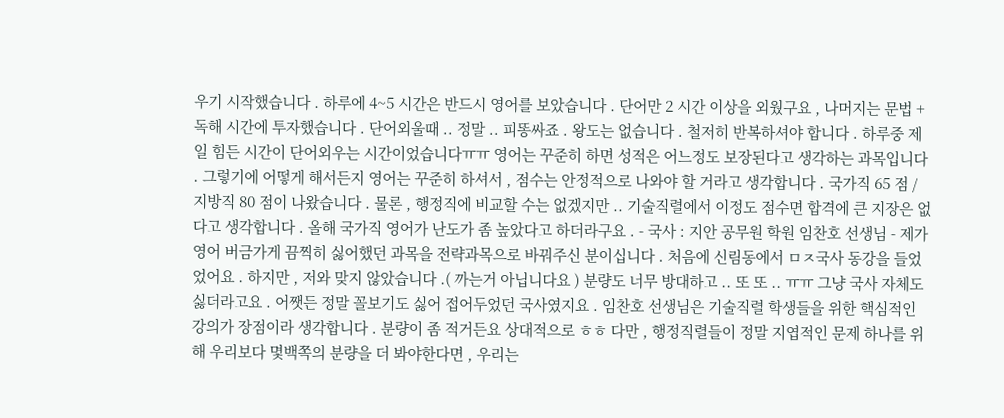우기 시작했습니다 . 하루에 4~5 시간은 반드시 영어를 보았습니다 . 단어만 2 시간 이상을 외웠구요 , 나머지는 문법 + 독해 시간에 투자했습니다 . 단어외울때 .. 정말 .. 피똥싸죠 . 왕도는 없습니다 . 철저히 반복하셔야 합니다 . 하루중 제일 힘든 시간이 단어외우는 시간이었습니다ㅠㅠ 영어는 꾸준히 하면 성적은 어느정도 보장된다고 생각하는 과목입니다 . 그렇기에 어떻게 해서든지 영어는 꾸준히 하셔서 , 점수는 안정적으로 나와야 할 거라고 생각합니다 . 국가직 65 점 / 지방직 80 점이 나왔습니다 . 물론 , 행정직에 비교할 수는 없겠지만 .. 기술직렬에서 이정도 점수면 합격에 큰 지장은 없다고 생각합니다 . 올해 국가직 영어가 난도가 좀 높았다고 하더라구요 . - 국사 : 지안 공무원 학원 임찬호 선생님 - 제가 영어 버금가게 끔찍히 싫어했던 과목을 전략과목으로 바꿔주신 분이십니다 . 처음에 신림동에서 ㅁㅈ국사 동강을 들었었어요 . 하지만 , 저와 맞지 않았습니다 .( 까는거 아닙니다요 ) 분량도 너무 방대하고 .. 또 또 .. ㅠㅠ 그냥 국사 자체도 싫더라고요 . 어쨋든 정말 꼴보기도 싫어 접어두었던 국사였지요 . 임찬호 선생님은 기술직렬 학생들을 위한 핵심적인 강의가 장점이라 생각합니다 . 분량이 좀 적거든요 상대적으로 ㅎㅎ 다만 , 행정직렬들이 정말 지엽적인 문제 하나를 위해 우리보다 몇백쪽의 분량을 더 봐야한다면 , 우리는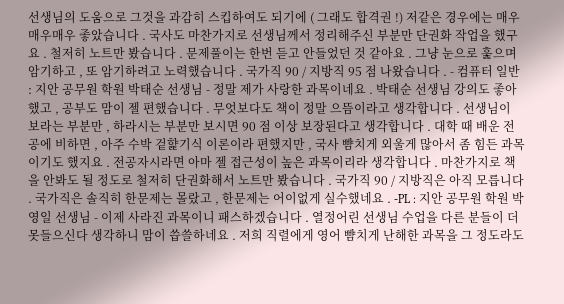선생님의 도움으로 그것을 과감히 스킵하여도 되기에 ( 그래도 합격권 !) 저같은 경우에는 매우매우매우 좋았습니다 . 국사도 마찬가지로 선생님께서 정리해주신 부분만 단권화 작업을 했구요 . 철저히 노트만 봤습니다 . 문제풀이는 한번 듣고 안들었던 것 같아요 . 그냥 눈으로 훑으며 암기하고 , 또 암기하려고 노력했습니다 . 국가직 90 / 지방직 95 점 나왔습니다 . - 컴퓨터 일반 : 지안 공무원 학원 박태순 선생님 - 정말 제가 사랑한 과목이네요 . 박태순 선생님 강의도 좋아했고 , 공부도 맘이 젤 편했습니다 . 무엇보다도 책이 정말 으뜸이라고 생각합니다 . 선생님이 보라는 부분만 , 하라시는 부분만 보시면 90 점 이상 보장된다고 생각합니다 . 대학 때 배운 전공에 비하면 , 아주 수박 겉햝기식 이론이라 편했지만 , 국사 뺨치게 외울게 많아서 좀 힘든 과목이기도 했지요 . 전공자시라면 아마 젤 접근성이 높은 과목이리라 생각합니다 . 마찬가지로 책을 안봐도 될 정도로 철저히 단권화해서 노트만 봤습니다 . 국가직 90 / 지방직은 아직 모릅니다 . 국가직은 솔직히 한문제는 몰랐고 , 한문제는 어이없게 실수했네요 . -PL : 지안 공무원 학원 박영일 선생님 - 이제 사라진 과목이니 패스하겠습니다 . 열정어린 선생님 수업을 다른 분들이 더 못들으신다 생각하니 맘이 씁쓸하네요 . 저희 직렬에게 영어 뺨치게 난해한 과목을 그 정도라도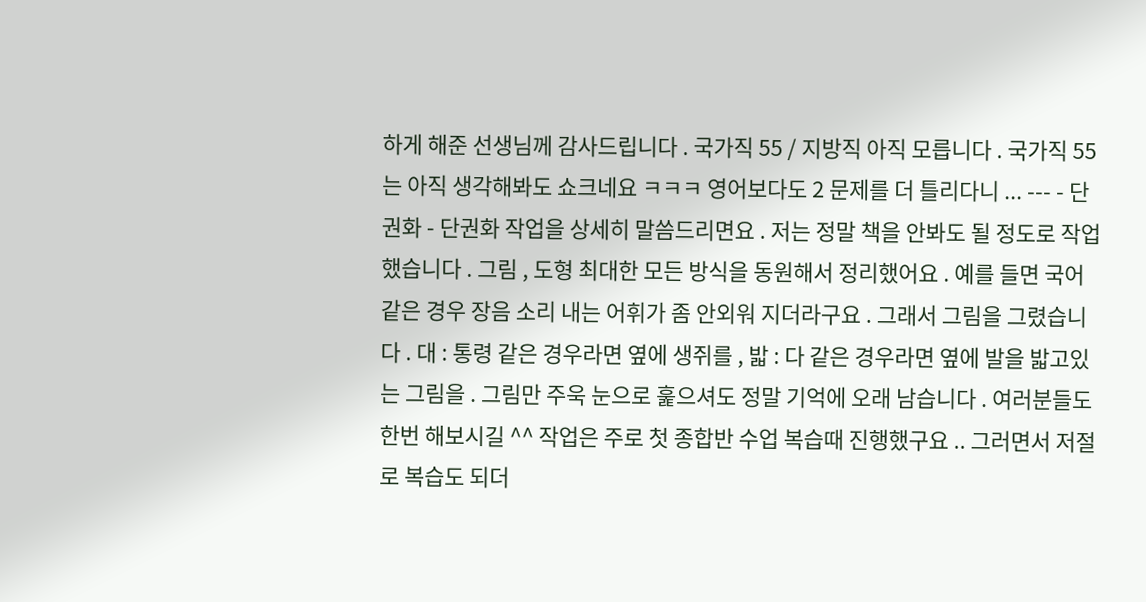하게 해준 선생님께 감사드립니다 . 국가직 55 / 지방직 아직 모릅니다 . 국가직 55 는 아직 생각해봐도 쇼크네요 ㅋㅋㅋ 영어보다도 2 문제를 더 틀리다니 ... --- - 단권화 - 단권화 작업을 상세히 말씀드리면요 . 저는 정말 책을 안봐도 될 정도로 작업했습니다 . 그림 , 도형 최대한 모든 방식을 동원해서 정리했어요 . 예를 들면 국어같은 경우 장음 소리 내는 어휘가 좀 안외워 지더라구요 . 그래서 그림을 그렸습니다 . 대 : 통령 같은 경우라면 옆에 생쥐를 , 밟 : 다 같은 경우라면 옆에 발을 밟고있는 그림을 . 그림만 주욱 눈으로 훑으셔도 정말 기억에 오래 남습니다 . 여러분들도 한번 해보시길 ^^ 작업은 주로 첫 종합반 수업 복습때 진행했구요 .. 그러면서 저절로 복습도 되더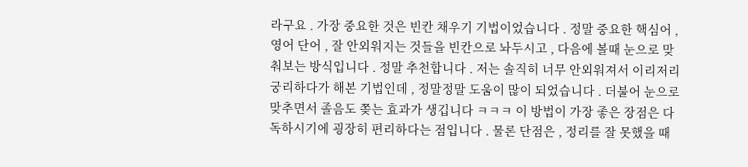라구요 . 가장 중요한 것은 빈칸 채우기 기법이었습니다 . 정말 중요한 핵심어 , 영어 단어 , 잘 안외워지는 것들을 빈칸으로 놔두시고 , 다음에 볼때 눈으로 맞춰보는 방식입니다 . 정말 추천합니다 . 저는 솔직히 너무 안외워져서 이리저리 궁리하다가 해본 기법인데 , 정말정말 도움이 많이 되었습니다 . 더불어 눈으로 맞추면서 졸음도 쫒는 효과가 생깁니다 ㅋㅋㅋ 이 방법이 가장 좋은 장점은 다독하시기에 굉장히 편리하다는 점입니다 . 물론 단점은 , 정리를 잘 못했을 때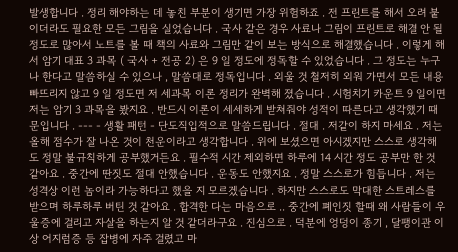발생합니다 . 정리 해야하는 데 놓친 부분이 생기면 가장 위험하죠 . 전 프린트를 해서 오려 붙이더라도 필요한 모든 그림을 실었습니다 . 국사 같은 경우 사료나 그림이 프린트로 해결 안 될 정도로 많아서 노트를 볼 때 책의 사료와 그림만 같이 보는 방식으로 해결했습니다 . 이렇게 해서 암기 대표 3 과목 ( 국사 + 전공 2) 은 9 일 정도에 정독할 수 있었습니다 . 그 정도는 누구나 한다고 말씀하실 수 있으나 , 말씀대로 정독입니다 . 외울 것 철저히 외워 가면서 모든 내용 빠뜨리지 않고 9 일 정도면 저 세과목 이론 정리가 완벽해 졌습니다 . 시험치기 카운트 9 일이면 저는 암기 3 과목을 봤지요 . 반드시 이론이 세세하게 받쳐줘야 성적이 따른다고 생각했기 때문입니다 . --- - 생활 패턴 - 단도직입적으로 말씀드립니다 . 절대 . 저같이 하지 마세요 . 저는 올해 점수가 잘 나온 것이 천운이라고 생각합니다 . 위에 보셨으면 아시겠지만 스스로 생각해도 정말 불규칙하게 공부했거든요 . 필수적 시간 제외하면 하루에 14 시간 정도 공부만 한 것 같아요 . 중간에 딴짓도 절대 안했습니다 . 운동도 안했지요 . 정말 스스로가 힘듭니다 . 저는 성격상 이런 놈이라 가능하다고 했을 지 모르겠습니다 . 하지만 스스로도 막대한 스트레스를 받으며 하루하루 버틴 것 같아요 . 합격한 다는 마음으로 .. 중간에 폐인짓 할때 왜 사람들이 우울증에 걸리고 자살을 하는지 알 것 같더라구요 . 진심으로 . 덕분에 엉덩이 종기 , 달팽이관 이상 어지럼증 등 잡병에 자주 걸렸고 마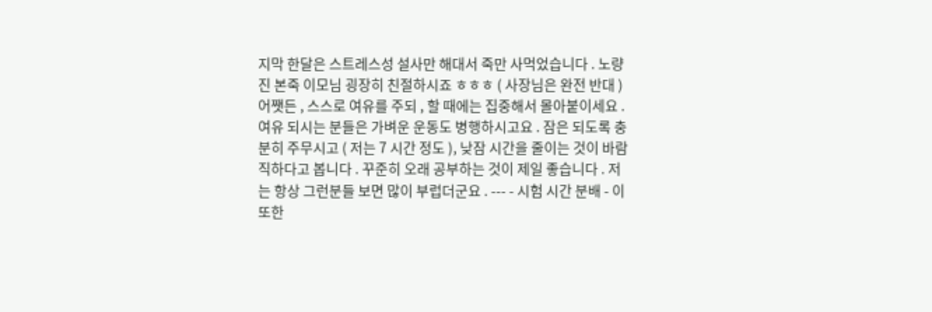지막 한달은 스트레스성 설사만 해대서 죽만 사먹었습니다 . 노량진 본죽 이모님 굉장히 친절하시죠 ㅎㅎㅎ ( 사장님은 완전 반대 ) 어쨋든 , 스스로 여유를 주되 , 할 때에는 집중해서 몰아붙이세요 . 여유 되시는 분들은 가벼운 운동도 병행하시고요 . 잠은 되도록 충분히 주무시고 ( 저는 7 시간 정도 ), 낮잠 시간을 줄이는 것이 바람직하다고 봅니다 . 꾸준히 오래 공부하는 것이 제일 좋습니다 . 저는 항상 그런분들 보면 많이 부럽더군요 . --- - 시험 시간 분배 - 이 또한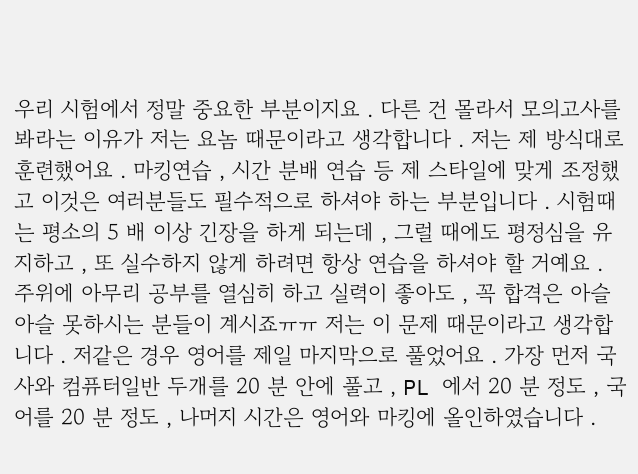우리 시험에서 정말 중요한 부분이지요 . 다른 건 몰라서 모의고사를 봐라는 이유가 저는 요놈 때문이라고 생각합니다 . 저는 제 방식대로 훈련했어요 . 마킹연습 , 시간 분배 연습 등 제 스타일에 맞게 조정했고 이것은 여러분들도 필수적으로 하셔야 하는 부분입니다 . 시험때는 평소의 5 배 이상 긴장을 하게 되는데 , 그럴 때에도 평정심을 유지하고 , 또 실수하지 않게 하려면 항상 연습을 하셔야 할 거예요 . 주위에 아무리 공부를 열심히 하고 실력이 좋아도 , 꼭 합격은 아슬아슬 못하시는 분들이 계시죠ㅠㅠ 저는 이 문제 때문이라고 생각합니다 . 저같은 경우 영어를 제일 마지막으로 풀었어요 . 가장 먼저 국사와 컴퓨터일반 두개를 20 분 안에 풀고 , PL 에서 20 분 정도 , 국어를 20 분 정도 , 나머지 시간은 영어와 마킹에 올인하였습니다 .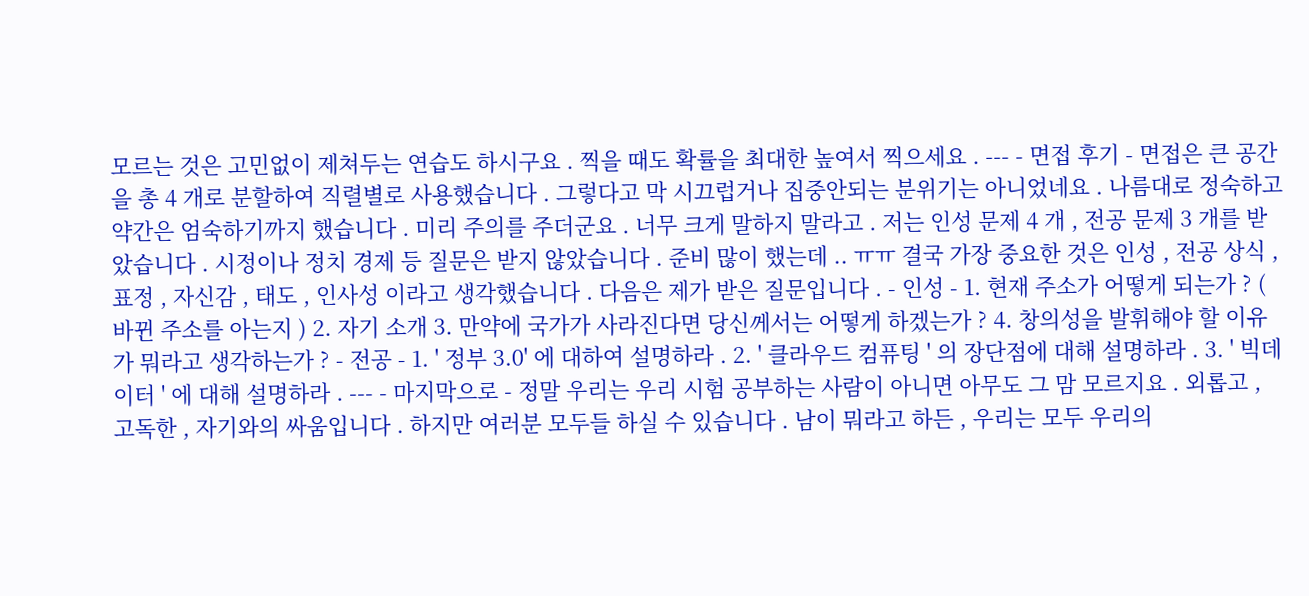모르는 것은 고민없이 제쳐두는 연습도 하시구요 . 찍을 때도 확률을 최대한 높여서 찍으세요 . --- - 면접 후기 - 면접은 큰 공간을 총 4 개로 분할하여 직렬별로 사용했습니다 . 그렇다고 막 시끄럽거나 집중안되는 분위기는 아니었네요 . 나름대로 정숙하고 약간은 엄숙하기까지 했습니다 . 미리 주의를 주더군요 . 너무 크게 말하지 말라고 . 저는 인성 문제 4 개 , 전공 문제 3 개를 받았습니다 . 시정이나 정치 경제 등 질문은 받지 않았습니다 . 준비 많이 했는데 .. ㅠㅠ 결국 가장 중요한 것은 인성 , 전공 상식 , 표정 , 자신감 , 태도 , 인사성 이라고 생각했습니다 . 다음은 제가 받은 질문입니다 . - 인성 - 1. 현재 주소가 어떻게 되는가 ? ( 바뀐 주소를 아는지 ) 2. 자기 소개 3. 만약에 국가가 사라진다면 당신께서는 어떻게 하겠는가 ? 4. 창의성을 발휘해야 할 이유가 뭐라고 생각하는가 ? - 전공 - 1. ' 정부 3.0' 에 대하여 설명하라 . 2. ' 클라우드 컴퓨팅 ' 의 장단점에 대해 설명하라 . 3. ' 빅데이터 ' 에 대해 설명하라 . --- - 마지막으로 - 정말 우리는 우리 시험 공부하는 사람이 아니면 아무도 그 맘 모르지요 . 외롭고 , 고독한 , 자기와의 싸움입니다 . 하지만 여러분 모두들 하실 수 있습니다 . 남이 뭐라고 하든 , 우리는 모두 우리의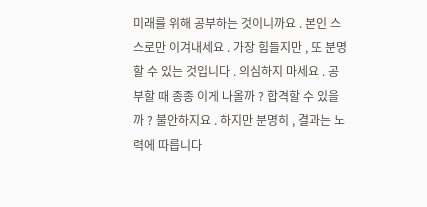미래를 위해 공부하는 것이니까요 . 본인 스스로만 이겨내세요 . 가장 힘들지만 , 또 분명 할 수 있는 것입니다 . 의심하지 마세요 . 공부할 때 종종 이게 나올까 ? 합격할 수 있을까 ? 불안하지요 . 하지만 분명히 , 결과는 노력에 따릅니다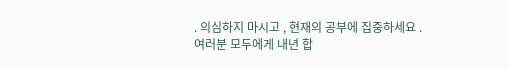. 의심하지 마시고 , 현재의 공부에 집중하세요 . 여러분 모두에게 내년 합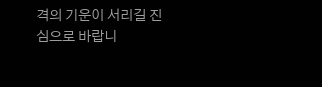격의 기운이 서리길 진심으로 바랍니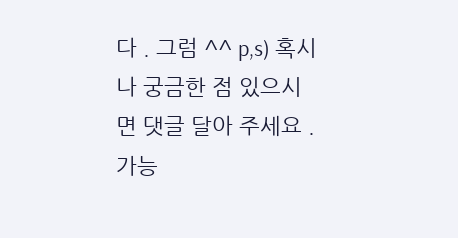다 . 그럼 ^^ p,s) 혹시나 궁금한 점 있으시면 댓글 달아 주세요 . 가능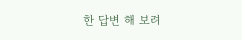한 답변 해 보려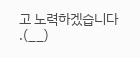고 노력하겠습니다 .(__)